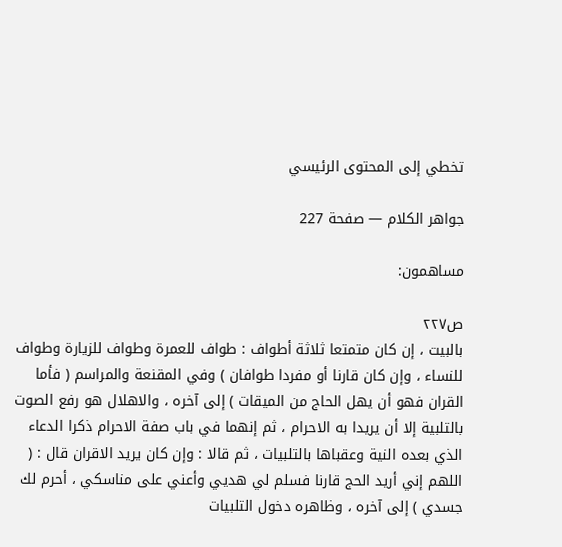تخطي إلى المحتوى الرئيسي

جواهر الكلام — صفحة 227

مساهمون:

ص٢٢٧
بالبيت ، إن كان متمتعا ثلاثة أطواف : طواف للعمرة وطواف للزيارة وطواف للنساء ، وإن كان قارنا أو مفردا طوافان ) وفي المقنعة والمراسم ( فأما القران فهو أن يهل الحاج من الميقات ) إلى آخره ، والاهلال هو رفع الصوت بالتلبية إلا أن يريدا به الاحرام ، ثم إنهما في باب صفة الاحرام ذكرا الدعاء الذي بعده النية وعقباها بالتلبيات ، ثم قالا : وإن كان يريد الاقران قال : ( اللهم إني أريد الحج قارنا فسلم لي هديي وأعني على مناسكي ، أحرم لك جسدي ) إلى آخره ، وظاهره دخول التلبيات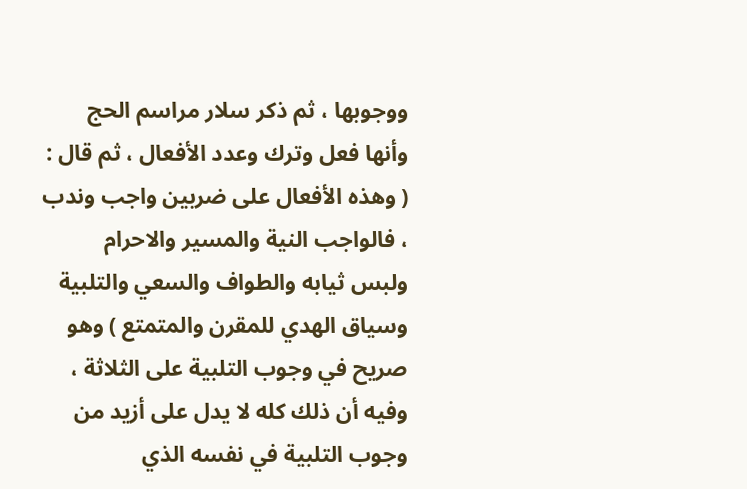ووجوبها ، ثم ذكر سلار مراسم الحج وأنها فعل وترك وعدد الأفعال ، ثم قال : ( وهذه الأفعال على ضربين واجب وندب ، فالواجب النية والمسير والاحرام ولبس ثيابه والطواف والسعي والتلبية وسياق الهدي للمقرن والمتمتع ) وهو صريح في وجوب التلبية على الثلاثة ، وفيه أن ذلك كله لا يدل على أزيد من وجوب التلبية في نفسه الذي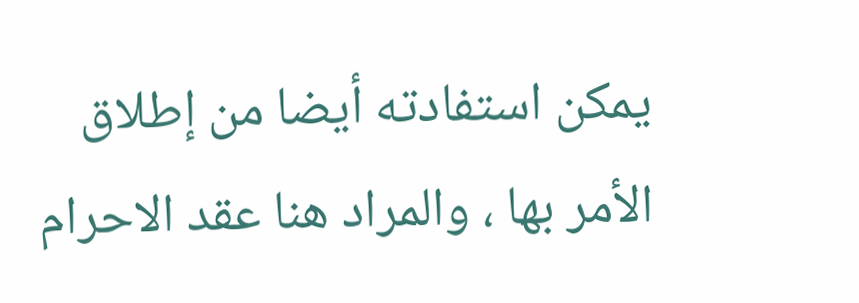يمكن استفادته أيضا من إطلاق الأمر بها ، والمراد هنا عقد الاحرام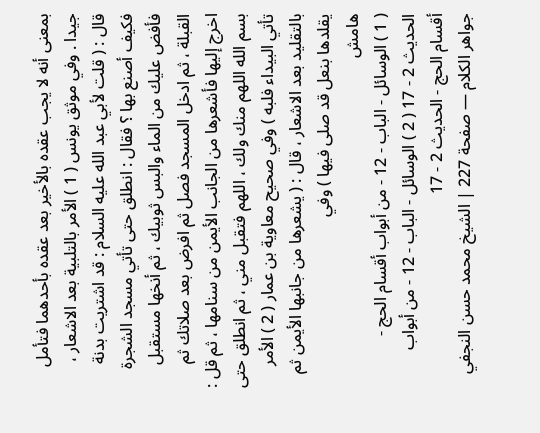بمعنى أنه لا يجب عقده بالأخير بعد عقده بأحدهما فتأمل جيدا . وفي موثق يونس ( 1 ) الأمر بالتلبية بعد الاشعار ، قال : ( قلت لأبي عبد الله عليه السلام : قد اشتريت بدنة فكيف أصنع بها ؟ فقال : انطلق حتى تأتي مسجد الشجرة فأفض عليك من الماء والبس ثوبيك ، ثم أنخها مستقبل القبلة ، ثم ادخل المسجد فصل ثم افرض بعد صلاتك ثم اخرج إليها فأشعرها من الجانب الأيمن من سنامها ، ثم قل : بسم الله اللهم منك ولك ، اللهم فتقبل مني ، ثم انطلق حتى تأتي البيداء فلبه ) وفي صحيح معاوية بن عمار ( 2 ) الأمر بالتقليد بعد الاشعار ، قال : ( يشعرها من جانبها الأيمن ثم يقلدها بنعل قد صلى فيها ) وفي
هامش
( 1 ) الوسائل - الباب - 12 - من أبواب أقسام الحج - الحديث 2 - 17 ( 2 ) الوسائل - الباب - 12 - من أبواب أقسام الحج - الحديث 2 - 17
جواهر الكلام — صفحة 227 | الشيخ محمد حسن النجفي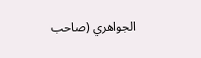الجواهري (صاحب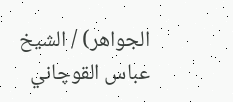الجواهر) / الشيخ عباس القوچاني